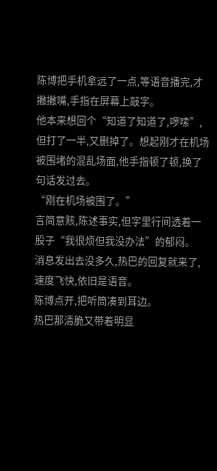陈博把手机拿远了一点,等语音播完,才撇撇嘴,手指在屏幕上敲字。
他本来想回个“知道了知道了,啰嗦”,但打了一半,又删掉了。想起刚才在机场被围堵的混乱场面,他手指顿了顿,换了句话发过去。
“刚在机场被围了。”
言简意赅,陈述事实,但字里行间透着一股子“我很烦但我没办法”的郁闷。
消息发出去没多久,热巴的回复就来了,速度飞快,依旧是语音。
陈博点开,把听筒凑到耳边。
热巴那清脆又带着明显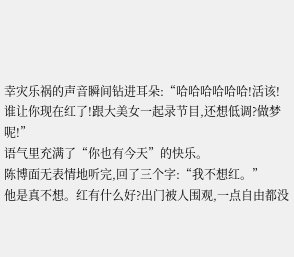幸灾乐祸的声音瞬间钻进耳朵:“哈哈哈哈哈哈!活该!谁让你现在红了!跟大美女一起录节目,还想低调?做梦呢!”
语气里充满了“你也有今天”的快乐。
陈博面无表情地听完,回了三个字:“我不想红。”
他是真不想。红有什么好?出门被人围观,一点自由都没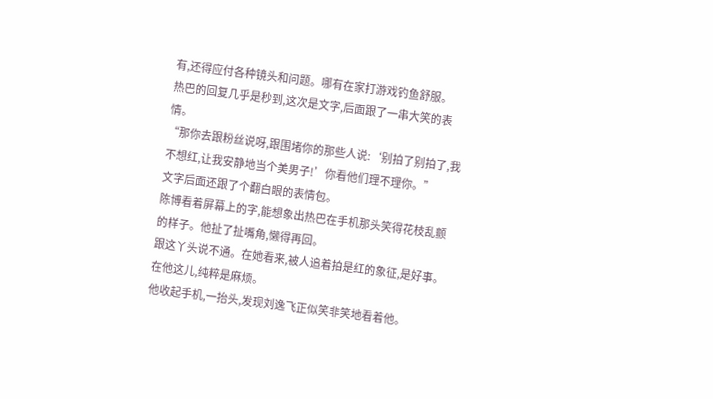有,还得应付各种镜头和问题。哪有在家打游戏钓鱼舒服。
热巴的回复几乎是秒到,这次是文字,后面跟了一串大笑的表情。
“那你去跟粉丝说呀,跟围堵你的那些人说:‘别拍了别拍了,我不想红,让我安静地当个美男子!’你看他们理不理你。”
文字后面还跟了个翻白眼的表情包。
陈博看着屏幕上的字,能想象出热巴在手机那头笑得花枝乱颤的样子。他扯了扯嘴角,懒得再回。
跟这丫头说不通。在她看来,被人追着拍是红的象征,是好事。在他这儿,纯粹是麻烦。
他收起手机,一抬头,发现刘逸飞正似笑非笑地看着他。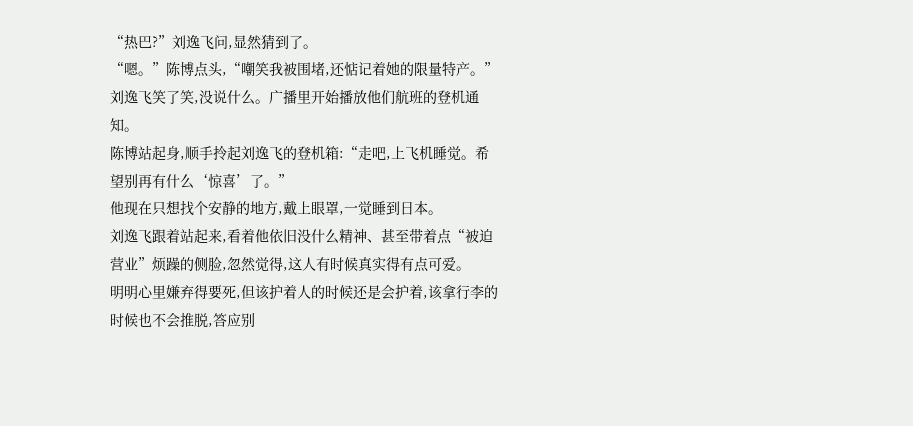“热巴?”刘逸飞问,显然猜到了。
“嗯。”陈博点头,“嘲笑我被围堵,还惦记着她的限量特产。”
刘逸飞笑了笑,没说什么。广播里开始播放他们航班的登机通知。
陈博站起身,顺手拎起刘逸飞的登机箱:“走吧,上飞机睡觉。希望别再有什么‘惊喜’了。”
他现在只想找个安静的地方,戴上眼罩,一觉睡到日本。
刘逸飞跟着站起来,看着他依旧没什么精神、甚至带着点“被迫营业”烦躁的侧脸,忽然觉得,这人有时候真实得有点可爱。
明明心里嫌弃得要死,但该护着人的时候还是会护着,该拿行李的时候也不会推脱,答应别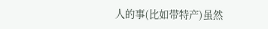人的事(比如带特产)虽然